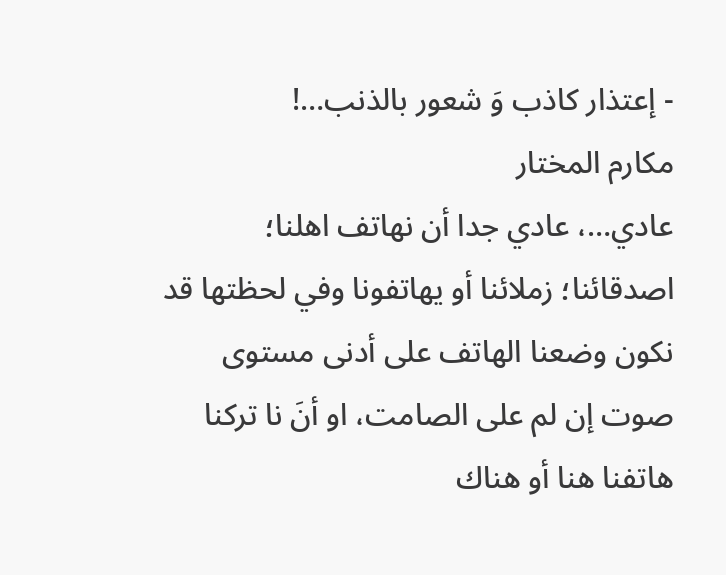- إعتذار كاذب وَ شعور بالذنب…!
مكارم المختار
عادي…، عادي جدا أن نهاتف اهلنا؛ اصدقائنا؛ زملائنا أو يهاتفونا وفي لحظتها قد نكون وضعنا الهاتف على أدنى مستوى صوت إن لم على الصامت، او أنَ نا تركنا هاتفنا هنا أو هناك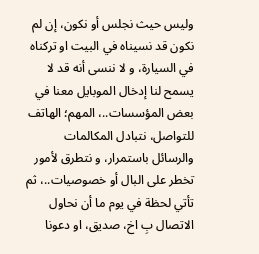وليس حيث نجلس أو نكون، إن لم نكون قد نسيناه في البيت او تركناه في السيارة، و لا ننسى أنه قد لا يسمح لنا إدخال الموبايل معنا في بعض المؤسسات..، المهم؛ الهاتف للتواصل، نتبادل المكالمات والرسائل باستمرار، و نتطرق لأمور تخطر على البال أو خصوصيات..، ثم تأتي لحظة في يوم ما أن نحاول الاتصال بِ اخ، صديق، او دعونا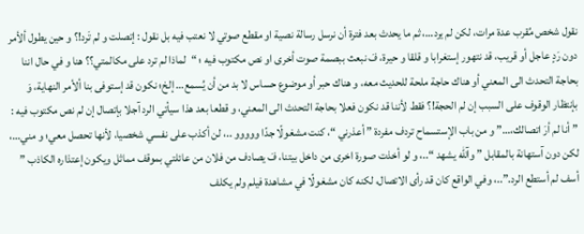نقول شخص مُقرب عدة مرات، لكن لم يرد…، ثم ما يحدث بعد فترة أن نرسل رسالة نصية او مقطع صوتي لا نعتب فيه بل نقول : إتصلت و لم تَرد!؟ و حين يطول ألأمر دون رَدٍ عاجل أو قريب، قد نتهور إستغرابا و قلقا و حيرة، فَ نبعث ببصمة صوت أخرى او نص مكتوب فيه ؛ “لماذا لم ترد على مكالمتي؟؟ هنا و في حال اننا بحاجة التحدث الى المعني أو هناك حاجة ملحة للحديث معه، و هناك حبر أو موضوع حساس لا بد من أن يُسمع… إلخ؛ نكون قد إستوفى بنا ألأمر النهاية، وَ بإنتظار الوقوف على السبب إن لم الحجة!؟ فقط لأننا قد نكون فعلا بحاجة التحدث الى المعني، و قطعا بعد هذا سيأتي الرد آجلا بإتصال إن لم نص مكتوب فيه : ” أنا لم أرَ اتصالك،…” و من باب الإستسماح تردف مفردة ” أعذرني “، كنت مشغولًا جدًا ووووو ..، لن أكذب على نفسي شخصيا، لأنها تحصل معي؛ و مني…، لكن دون آستهانة بالمقابل ” وآلله يشهد “..، و لو أخذت صورة اخرى من داخل بيتنا، فَ يصادف من فلان من عائلتي بموقف مماثل ويكون إعتذاره الكاذب ” أسف لم أستطع الرد.”..، وفي الواقع كان قد رأى الاتصال، لكنه كان مشغولًا في مشاهدة فيلم ولم يكلف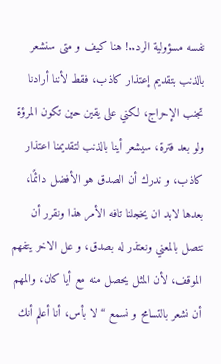نفسه مسؤولية الرد..! هنا كيف و متى سنشعر بالذنب بتقديم إعتذار كاذب، فقط لأننا أرادنا تجنب الإحراج، لكني على يقين حين تكون المرؤة ولو بعد فترة، سيشعر أينا بالذنب لتقديمنا اعتذار كاذب، و ندرك أن الصدق هو الأفضل دائمًا، بعدها لابد ان يخجلنا تافه الأمر هذا ونقرر أن نتصل بالمعني ونعتذر له بصدق، و عل الاخر يتفهم الموقف، لأن المثل يحصل منه مع أيا كان، والمهم أن نشعر بالتسامح و نسمع “لا بأس، أنا أعلم أنك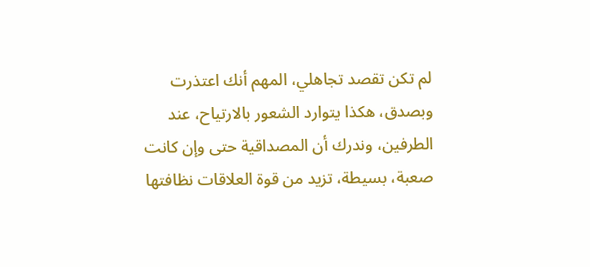لم تكن تقصد تجاهلي، المهم أنك اعتذرت وبصدق، هكذا يتوارد الشعور بالارتياح، عند الطرفين، وندرك أن المصداقية حتى وإن كانت صعبة، بسيطة، تزيد من قوة العلاقات نظافتها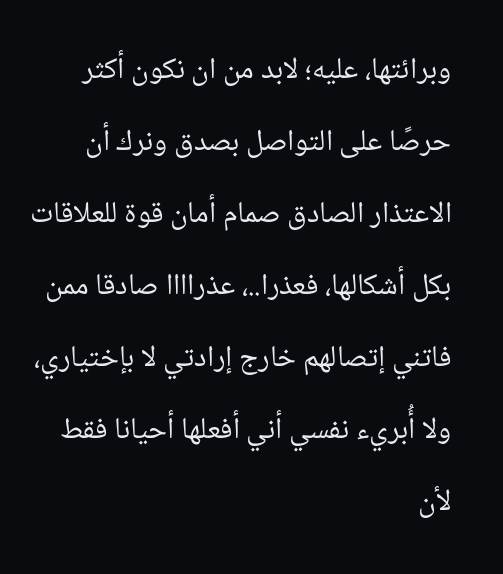وبرائتها، عليه؛ لابد من ان نكون أكثر حرصًا على التواصل بصدق ونرك أن الاعتذار الصادق صمام أمان قوة للعلاقات بكل أشكالها، فعذرا..، عذراااا صادقا ممن فاتني إتصالهم خارج إرادتي لا بإختياري، ولا أُبريء نفسي أني أفعلها أحيانا فقط لأن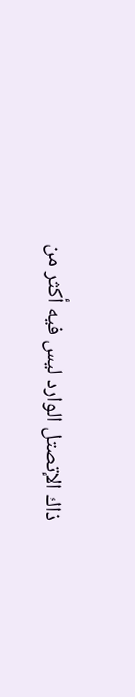ذاك الإتصتل الوارد ليس فيه أكثر من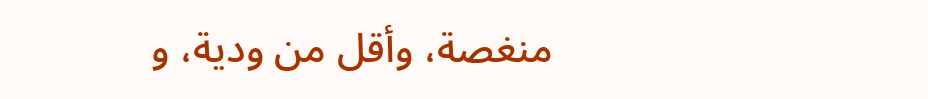منغصة، وأقل من ودية، و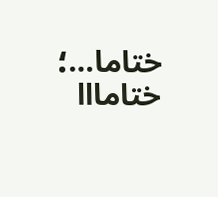ختاما…؛ ختامااا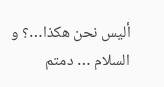أليس نحن هكذا…؟ و السلام … دمتم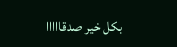بكل خير صدقااااا